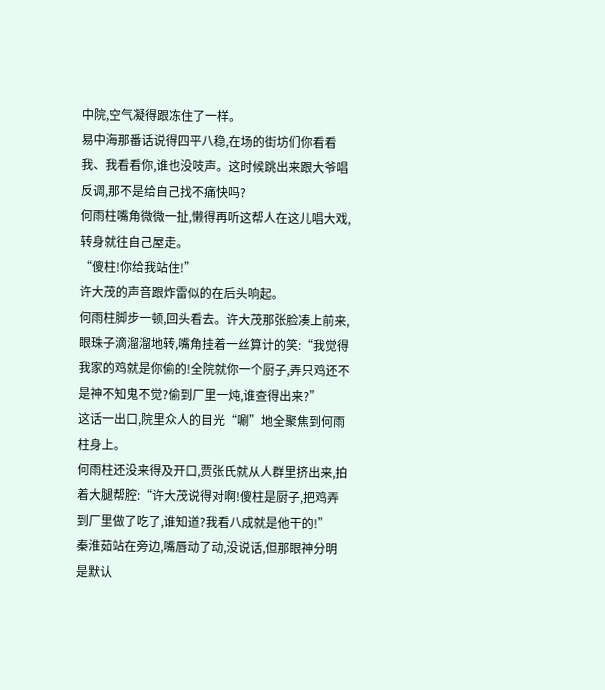中院,空气凝得跟冻住了一样。
易中海那番话说得四平八稳,在场的街坊们你看看我、我看看你,谁也没吱声。这时候跳出来跟大爷唱反调,那不是给自己找不痛快吗?
何雨柱嘴角微微一扯,懒得再听这帮人在这儿唱大戏,转身就往自己屋走。
“傻柱!你给我站住!”
许大茂的声音跟炸雷似的在后头响起。
何雨柱脚步一顿,回头看去。许大茂那张脸凑上前来,眼珠子滴溜溜地转,嘴角挂着一丝算计的笑:“我觉得我家的鸡就是你偷的!全院就你一个厨子,弄只鸡还不是神不知鬼不觉?偷到厂里一炖,谁查得出来?”
这话一出口,院里众人的目光“唰”地全聚焦到何雨柱身上。
何雨柱还没来得及开口,贾张氏就从人群里挤出来,拍着大腿帮腔:“许大茂说得对啊!傻柱是厨子,把鸡弄到厂里做了吃了,谁知道?我看八成就是他干的!”
秦淮茹站在旁边,嘴唇动了动,没说话,但那眼神分明是默认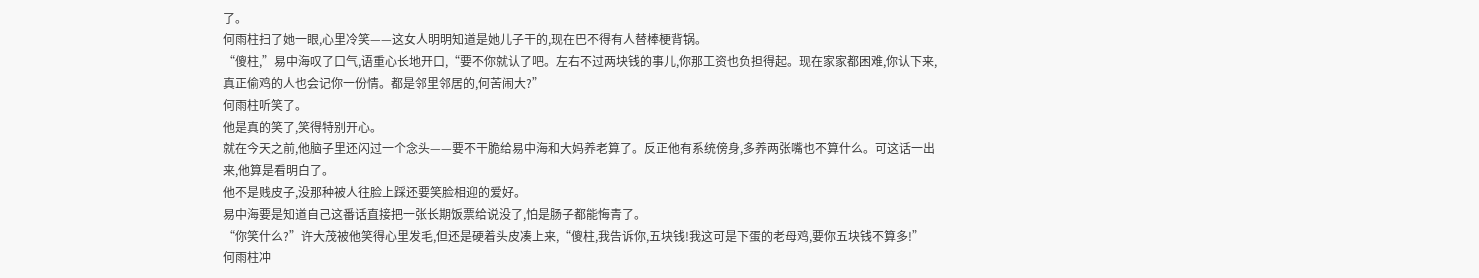了。
何雨柱扫了她一眼,心里冷笑——这女人明明知道是她儿子干的,现在巴不得有人替棒梗背锅。
“傻柱,”易中海叹了口气,语重心长地开口,“要不你就认了吧。左右不过两块钱的事儿,你那工资也负担得起。现在家家都困难,你认下来,真正偷鸡的人也会记你一份情。都是邻里邻居的,何苦闹大?”
何雨柱听笑了。
他是真的笑了,笑得特别开心。
就在今天之前,他脑子里还闪过一个念头——要不干脆给易中海和大妈养老算了。反正他有系统傍身,多养两张嘴也不算什么。可这话一出来,他算是看明白了。
他不是贱皮子,没那种被人往脸上踩还要笑脸相迎的爱好。
易中海要是知道自己这番话直接把一张长期饭票给说没了,怕是肠子都能悔青了。
“你笑什么?”许大茂被他笑得心里发毛,但还是硬着头皮凑上来,“傻柱,我告诉你,五块钱!我这可是下蛋的老母鸡,要你五块钱不算多!”
何雨柱冲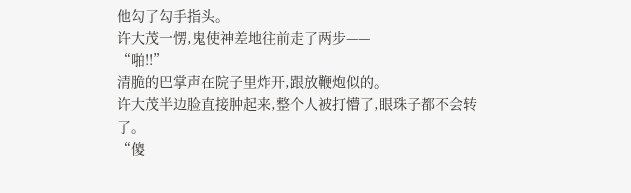他勾了勾手指头。
许大茂一愣,鬼使神差地往前走了两步——
“啪!!”
清脆的巴掌声在院子里炸开,跟放鞭炮似的。
许大茂半边脸直接肿起来,整个人被打懵了,眼珠子都不会转了。
“傻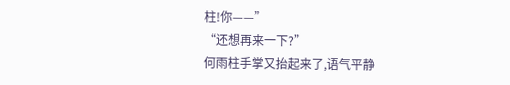柱!你——”
“还想再来一下?”
何雨柱手掌又抬起来了,语气平静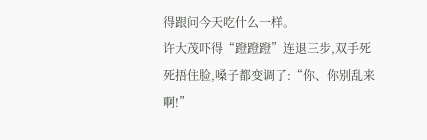得跟问今天吃什么一样。
许大茂吓得“蹬蹬蹬”连退三步,双手死死捂住脸,嗓子都变调了:“你、你别乱来啊!”